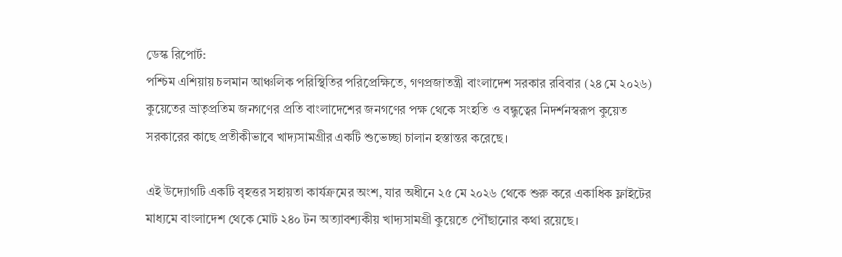ডেস্ক রিপোর্ট:
পশ্চিম এশিয়ায় চলমান আঞ্চলিক পরিস্থিতির পরিপ্রেক্ষিতে, গণপ্রজাতন্ত্রী বাংলাদেশ সরকার রবিবার (২৪ মে ২০২৬) কুয়েতের ভ্রাতৃপ্রতিম জনগণের প্রতি বাংলাদেশের জনগণের পক্ষ থেকে সংহতি ও বন্ধুত্বের নিদর্শনস্বরূপ কুয়েত সরকারের কাছে প্রতীকীভাবে খাদ্যসামগ্রীর একটি শুভেচ্ছা চালান হস্তান্তর করেছে।

এই উদ্যোগটি একটি বৃহত্তর সহায়তা কার্যক্রমের অংশ, যার অধীনে ২৫ মে ২০২৬ থেকে শুরু করে একাধিক ফ্লাইটের মাধ্যমে বাংলাদেশ থেকে মোট ২৪০ টন অত্যাবশ্যকীয় খাদ্যসামগ্রী কুয়েতে পৌঁছানোর কথা রয়েছে।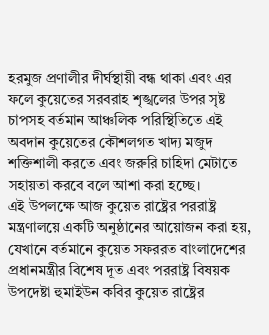হরমুজ প্রণালীর দীর্ঘস্থায়ী বন্ধ থাকা এবং এর ফলে কুয়েতের সরবরাহ শৃঙ্খলের উপর সৃষ্ট চাপসহ বর্তমান আঞ্চলিক পরিস্থিতিতে এই অবদান কুয়েতের কৌশলগত খাদ্য মজুদ শক্তিশালী করতে এবং জরুরি চাহিদা মেটাতে সহায়তা করবে বলে আশা করা হচ্ছে।
এই উপলক্ষে আজ কুয়েত রাষ্ট্রের পররাষ্ট্র মন্ত্রণালয়ে একটি অনুষ্ঠানের আয়োজন করা হয়, যেখানে বর্তমানে কুয়েত সফররত বাংলাদেশের প্রধানমন্ত্রীর বিশেষ দূত এবং পররাষ্ট্র বিষয়ক উপদেষ্টা হুমাইউন কবির কুয়েত রাষ্ট্রের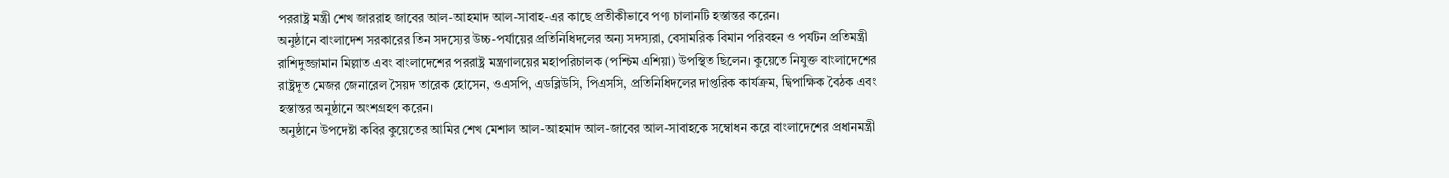পররাষ্ট্র মন্ত্রী শেখ জাররাহ জাবের আল-আহমাদ আল-সাবাহ-এর কাছে প্রতীকীভাবে পণ্য চালানটি হস্তান্তর করেন।
অনুষ্ঠানে বাংলাদেশ সরকারের তিন সদস্যের উচ্চ-পর্যায়ের প্রতিনিধিদলের অন্য সদস্যরা, বেসামরিক বিমান পরিবহন ও পর্যটন প্রতিমন্ত্রী রাশিদুজ্জামান মিল্লাত এবং বাংলাদেশের পররাষ্ট্র মন্ত্রণালয়ের মহাপরিচালক (পশ্চিম এশিয়া) উপস্থিত ছিলেন। কুয়েতে নিযুক্ত বাংলাদেশের রাষ্ট্রদূত মেজর জেনারেল সৈয়দ তারেক হোসেন, ওএসপি, এডব্লিউসি, পিএসসি, প্রতিনিধিদলের দাপ্তরিক কার্যক্রম, দ্বিপাক্ষিক বৈঠক এবং হস্তান্তর অনুষ্ঠানে অংশগ্রহণ করেন।
অনুষ্ঠানে উপদেষ্টা কবির কুয়েতের আমির শেখ মেশাল আল-আহমাদ আল-জাবের আল-সাবাহকে সম্বোধন করে বাংলাদেশের প্রধানমন্ত্রী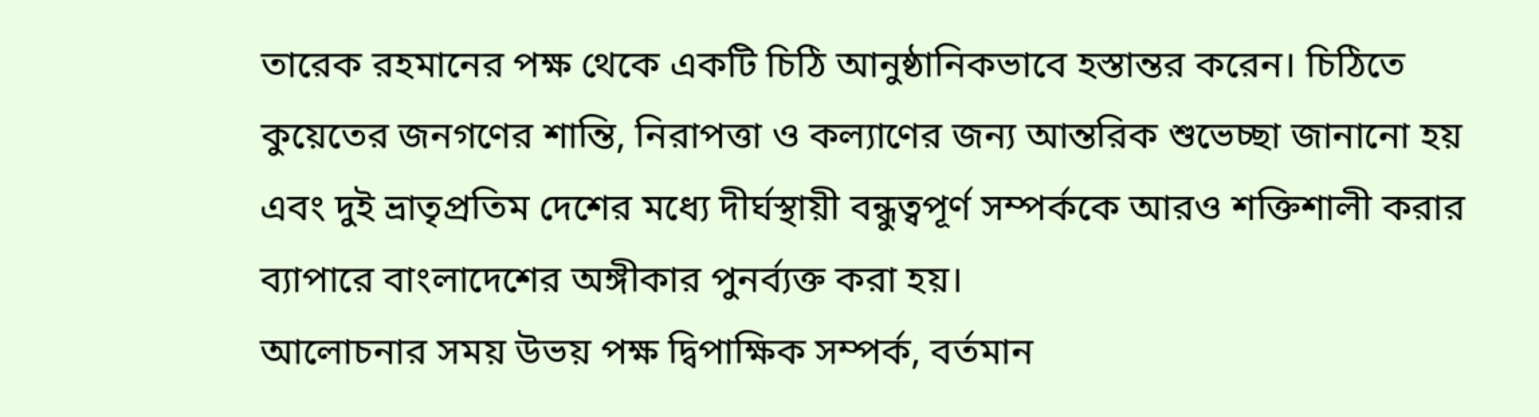তারেক রহমানের পক্ষ থেকে একটি চিঠি আনুষ্ঠানিকভাবে হস্তান্তর করেন। চিঠিতে কুয়েতের জনগণের শান্তি, নিরাপত্তা ও কল্যাণের জন্য আন্তরিক শুভেচ্ছা জানানো হয় এবং দুই ভ্রাতৃপ্রতিম দেশের মধ্যে দীর্ঘস্থায়ী বন্ধুত্বপূর্ণ সম্পর্ককে আরও শক্তিশালী করার ব্যাপারে বাংলাদেশের অঙ্গীকার পুনর্ব্যক্ত করা হয়।
আলোচনার সময় উভয় পক্ষ দ্বিপাক্ষিক সম্পর্ক, বর্তমান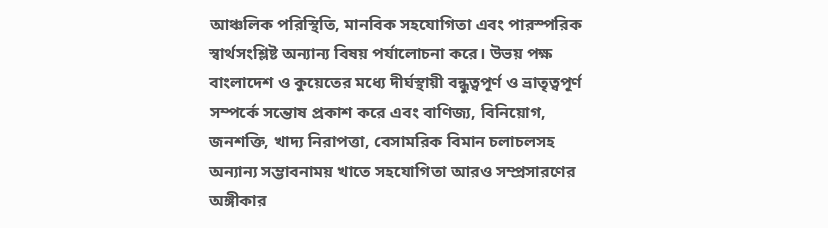আঞ্চলিক পরিস্থিতি, মানবিক সহযোগিতা এবং পারস্পরিক স্বার্থসংশ্লিষ্ট অন্যান্য বিষয় পর্যালোচনা করে। উভয় পক্ষ বাংলাদেশ ও কুয়েতের মধ্যে দীর্ঘস্থায়ী বন্ধুত্বপূর্ণ ও ভ্রাতৃত্বপূর্ণ সম্পর্কে সন্তোষ প্রকাশ করে এবং বাণিজ্য, বিনিয়োগ, জনশক্তি, খাদ্য নিরাপত্তা, বেসামরিক বিমান চলাচলসহ অন্যান্য সম্ভাবনাময় খাতে সহযোগিতা আরও সম্প্রসারণের অঙ্গীকার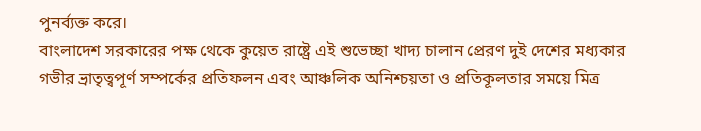পুনর্ব্যক্ত করে।
বাংলাদেশ সরকারের পক্ষ থেকে কুয়েত রাষ্ট্রে এই শুভেচ্ছা খাদ্য চালান প্রেরণ দুই দেশের মধ্যকার গভীর ভ্রাতৃত্বপূর্ণ সম্পর্কের প্রতিফলন এবং আঞ্চলিক অনিশ্চয়তা ও প্রতিকূলতার সময়ে মিত্র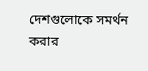দেশগুলোকে সমর্থন করার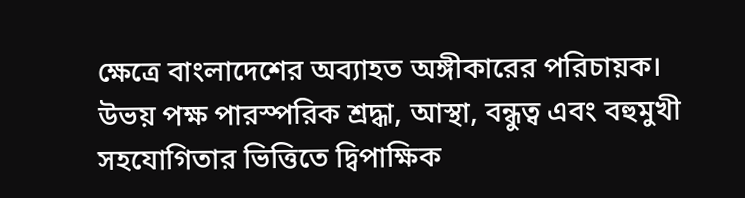ক্ষেত্রে বাংলাদেশের অব্যাহত অঙ্গীকারের পরিচায়ক।
উভয় পক্ষ পারস্পরিক শ্রদ্ধা, আস্থা, বন্ধুত্ব এবং বহুমুখী সহযোগিতার ভিত্তিতে দ্বিপাক্ষিক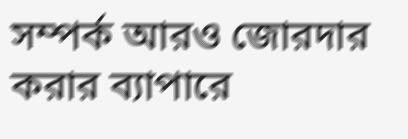সম্পর্ক আরও জোরদার করার ব্যাপারে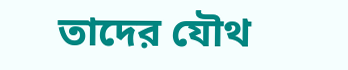তাদের যৌথ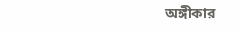অঙ্গীকার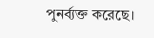পুনর্ব্যক্ত করেছে।